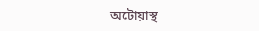অটোয়াস্থ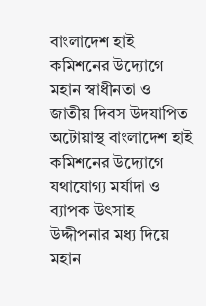বাংলাদেশ হাই কমিশনের উদ্যোগে মহান স্বাধীনতা ও জাতীয় দিবস উদযাপিত
অটোয়াস্থ বাংলাদেশ হাই কমিশনের উদ্যোগে যথাযোগ্য মর্যাদা ও ব্যাপক উৎসাহ উদ্দীপনার মধ্য দিয়ে মহান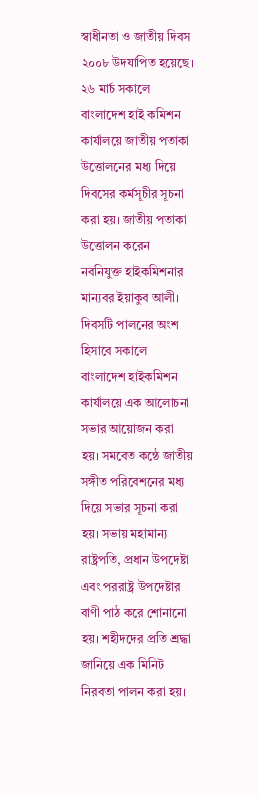স্বাধীনতা ও জাতীয় দিবস ২০০৮ উদযাপিত হয়েছে। ২৬ মার্চ সকালে বাংলাদেশ হাই কমিশন কার্যালয়ে জাতীয় পতাকা উত্তোলনের মধ্য দিয়ে দিবসের কর্মসূচীর সূচনা করা হয়। জাতীয় পতাকা উত্তোলন করেন নবনিযুক্ত হাইকমিশনার মান্যবর ইয়াকুব আলী।
দিবসটি পালনের অংশ হিসাবে সকালে বাংলাদেশ হাইকমিশন কার্যালয়ে এক আলোচনা সভার আয়োজন করা হয়। সমবেত কন্ঠে জাতীয় সঙ্গীত পরিবেশনের মধ্য দিয়ে সভার সূচনা করা হয়। সভায় মহামান্য রাষ্ট্রপতি, প্রধান উপদেষ্টা এবং পররাষ্ট্র উপদেষ্টার বাণী পাঠ করে শোনানো হয়। শহীদদের প্রতি শ্রদ্ধা জানিয়ে এক মিনিট নিরবতা পালন করা হয়।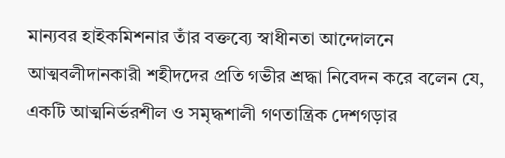মান্যবর হাইকমিশনার তাঁর বক্তব্যে স্বাধীনতা আন্দোলনে আত্মবলীদানকারী শহীদদের প্রতি গভীর শ্রদ্ধা নিবেদন করে বলেন যে, একটি আত্মনির্ভরশীল ও সমৃদ্ধশালী গণতান্ত্রিক দেশগড়ার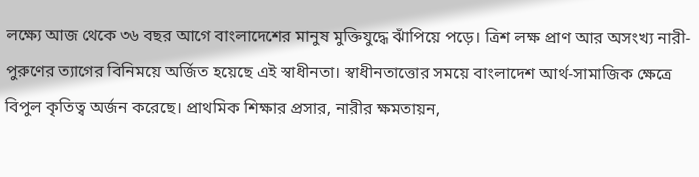লক্ষ্যে আজ থেকে ৩৬ বছর আগে বাংলাদেশের মানুষ মুক্তিযুদ্ধে ঝাঁপিয়ে পড়ে। ত্রিশ লক্ষ প্রাণ আর অসংখ্য নারী-পুরুণের ত্যাগের বিনিময়ে অর্জিত হয়েছে এই স্বাধীনতা। স্বাধীনতাত্তোর সময়ে বাংলাদেশ আর্থ-সামাজিক ক্ষেত্রে বিপুল কৃতিত্ব অর্জন করেছে। প্রাথমিক শিক্ষার প্রসার, নারীর ক্ষমতায়ন,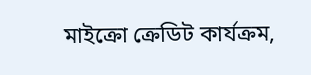মাইক্রো ক্রেডিট কার্যক্রম,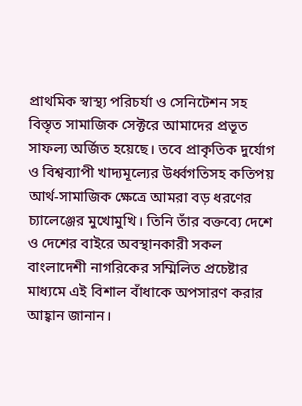প্রাথমিক স্বাস্থ্য পরিচর্যা ও সেনিটেশন সহ বিস্তৃত সামাজিক সেক্টরে আমাদের প্রভূত সাফল্য অর্জিত হয়েছে। তবে প্রাকৃতিক দুর্যোগ ও বিশ্বব্যাপী খাদ্যমূল্যের উর্ধ্বগতিসহ কতিপয় আর্থ-সামাজিক ক্ষেত্রে আমরা বড় ধরণের চ্যালেঞ্জের মুখোমুখি। তিনি তাঁর বক্তব্যে দেশে ও দেশের বাইরে অবস্থানকারী সকল বাংলাদেশী নাগরিকের সম্মিলিত প্রচেষ্টার মাধ্যমে এই বিশাল বাঁধাকে অপসারণ করার আহ্বান জানান।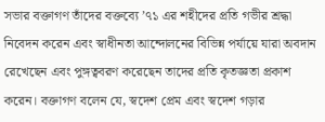সভার বক্তাগণ তাঁদের বক্তব্যে ’৭১ এর শহীদের প্রতি গভীর শ্রদ্ধা নিবেদন করেন এবং স্বাধীনতা আন্দোলনের বিভিন্ন পর্যায়ে যারা অবদান রেখেছেন এবং পুঙ্গত্ববরণ করেছেন তাদের প্রতি কৃতজ্ঞতা প্রকাশ করেন। বক্তাগণ বলেন যে, স্বদেশ প্রেম এবং স্বদেশ গড়ার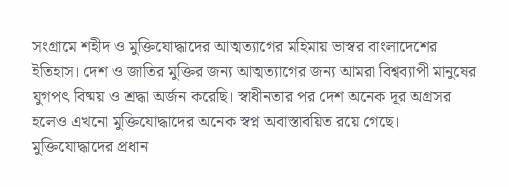সংগ্রামে শহীদ ও মুক্তিযোদ্ধাদের আত্মত্যাগের মহিমায় ভাস্বর বাংলাদেশের ইতিহাস। দেশ ও জাতির মুক্তির জন্য আত্মত্যাগের জন্য আমরা বিশ্বব্যাপী মানুষের যুগপৎ বিষ্ময় ও শ্রদ্ধা অর্জন করেছি। স্বাধীনতার পর দেশ অনেক দূর অগ্রসর হলেও এখনো মুক্তিযোদ্ধাদের অনেক স্বপ্ন অবাস্তাবয়িত রয়ে গেছে। মুক্তিযোদ্ধাদের প্রধান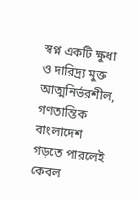স্বপ্ন একটি ক্ষুধা ও দারিদ্র্য মুক্ত আত্মনির্ভরশীল, গণতান্তিক বাংলাদেশ গড়তে পারলেই কেবল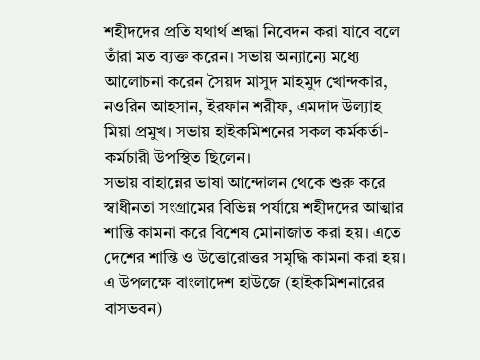শহীদদের প্রতি যথার্থ শ্রদ্ধা নিবেদন করা যাবে বলে তাঁরা মত ব্যক্ত করেন। সভায় অন্যান্যে মধ্যে আলোচনা করেন সৈয়দ মাসুদ মাহমুদ খোন্দকার, নওরিন আহসান, ইরফান শরীফ, এমদাদ উল্যাহ মিয়া প্রমুখ। সভায় হাইকমিশনের সকল কর্মকর্তা-কর্মচারী উপস্থিত ছিলেন।
সভায় বাহান্নের ভাষা আন্দোলন থেকে শুরু করে স্বাধীনতা সংগ্রামের বিভিন্ন পর্যায়ে শহীদদের আত্মার শান্তি কামনা করে বিশেষ মোনাজাত করা হয়। এতে দেশের শান্তি ও উত্তোরোত্তর সমৃদ্ধি কামনা করা হয়।
এ উপলক্ষে বাংলাদেশ হাউজে (হাইকমিশনারের বাসভবন)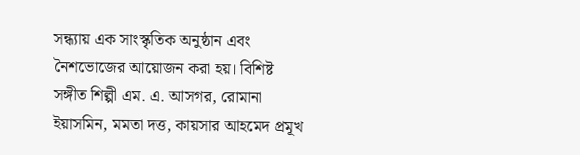সন্ধ্যায় এক সাংস্কৃতিক অনুষ্ঠান এবং নৈশভোজের আয়োজন করা হয়। বিশিষ্ট সঙ্গীত শিল্পী এম. এ. আসগর, রোমানা ইয়াসমিন, মমতা দত্ত, কায়সার আহমেদ প্রমূখ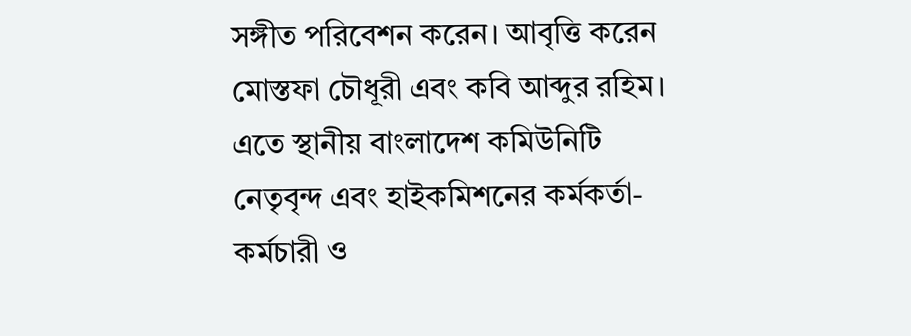সঙ্গীত পরিবেশন করেন। আবৃত্তি করেন মোস্তফা চৌধূরী এবং কবি আব্দুর রহিম। এতে স্থানীয় বাংলাদেশ কমিউনিটি নেতৃবৃন্দ এবং হাইকমিশনের কর্মকর্তা-কর্মচারী ও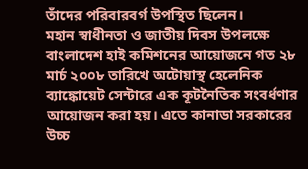তাঁদের পরিবারবর্গ উপস্থিত ছিলেন।
মহান স্বাধীনতা ও জাতীয় দিবস উপলক্ষে বাংলাদেশ হাই কমিশনের আয়োজনে গত ২৮ মার্চ ২০০৮ তারিখে অটোয়াস্থ হেলেনিক ব্যাঙ্কোয়েট সেন্টারে এক কূটনৈতিক সংবর্ধণার আয়োজন করা হয়। এতে কানাডা সরকারের উচ্চ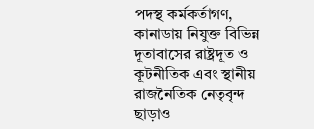পদস্থ কর্মকর্তাগণ, কানাডায় নিযুক্ত বিভিন্ন দূতাবাসের রাষ্ট্রদূত ও কূটনীতিক এবং স্থানীয় রাজনৈতিক নেতৃবৃন্দ ছাড়াও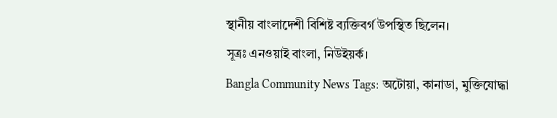স্থানীয় বাংলাদেশী বিশিষ্ট ব্যক্তিবর্গ উপস্থিত ছিলেন।
সূত্রঃ এনওয়াই বাংলা, নিউইয়র্ক।
Bangla Community News Tags: অটোয়া, কানাডা, মুক্তিযোদ্ধা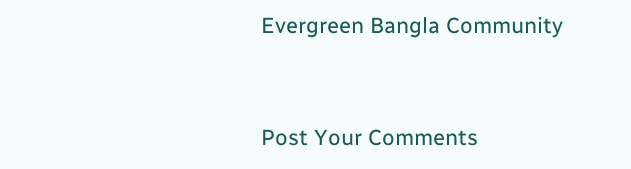Evergreen Bangla Community


Post Your Comments